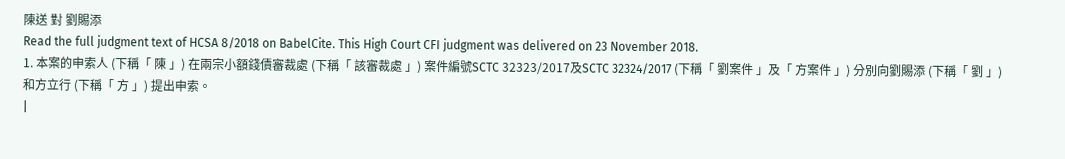陳送 對 劉賜添
Read the full judgment text of HCSA 8/2018 on BabelCite. This High Court CFI judgment was delivered on 23 November 2018.
1. 本案的申索人 (下稱「 陳 」) 在兩宗小額錢債審裁處 (下稱「 該審裁處 」) 案件編號SCTC 32323/2017及SCTC 32324/2017 (下稱「 劉案件 」及「 方案件 」) 分別向劉賜添 (下稱「 劉 」) 和方立行 (下稱「 方 」) 提出申索。
|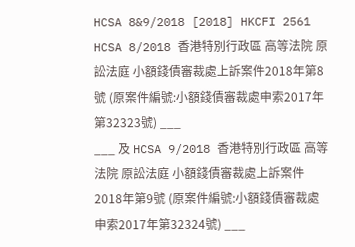HCSA 8&9/2018 [2018] HKCFI 2561 HCSA 8/2018 香港特別行政區 高等法院 原訟法庭 小額錢債審裁處上訴案件2018年第8號 (原案件編號:小額錢債審裁處申索2017年第32323號) ___
___ 及 HCSA 9/2018 香港特別行政區 高等法院 原訟法庭 小額錢債審裁處上訴案件2018年第9號 (原案件編號:小額錢債審裁處申索2017年第32324號) ___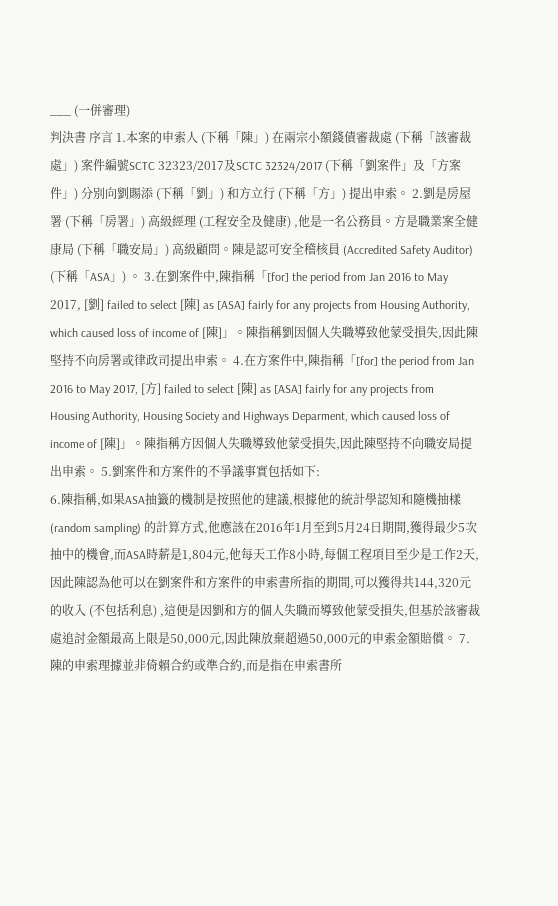___ (一併審理)
判決書 序言 1.本案的申索人 (下稱「陳」) 在兩宗小額錢債審裁處 (下稱「該審裁處」) 案件編號SCTC 32323/2017及SCTC 32324/2017 (下稱「劉案件」及「方案件」) 分別向劉賜添 (下稱「劉」) 和方立行 (下稱「方」) 提出申索。 2.劉是房屋署 (下稱「房署」) 高級經理 (工程安全及健康) ,他是一名公務員。方是職業案全健康局 (下稱「職安局」) 高級顧問。陳是認可安全稽核員 (Accredited Safety Auditor) (下稱「ASA」) 。 3.在劉案件中,陳指稱「[for] the period from Jan 2016 to May 2017, [劉] failed to select [陳] as [ASA] fairly for any projects from Housing Authority, which caused loss of income of [陳]」。陳指稱劉因個人失職導致他蒙受損失,因此陳堅持不向房署或律政司提出申索。 4.在方案件中,陳指稱「[for] the period from Jan 2016 to May 2017, [方] failed to select [陳] as [ASA] fairly for any projects from Housing Authority, Housing Society and Highways Deparment, which caused loss of income of [陳]」。陳指稱方因個人失職導致他蒙受損失,因此陳堅持不向職安局提出申索。 5.劉案件和方案件的不爭議事實包括如下:
6.陳指稱,如果ASA抽籤的機制是按照他的建議,根據他的統計學認知和隨機抽樣 (random sampling) 的計算方式,他應該在2016年1月至到5月24日期間,獲得最少5次抽中的機會,而ASA時薪是1,804元,他每天工作8小時,每個工程項目至少是工作2天,因此陳認為他可以在劉案件和方案件的申索書所指的期間,可以獲得共144,320元的收入 (不包括利息) ,這便是因劉和方的個人失職而導致他蒙受損失,但基於該審裁處追討金額最高上限是50,000元,因此陳放棄超過50,000元的申索金額賠償。 7.陳的申索理據並非倚賴合約或準合約,而是指在申索書所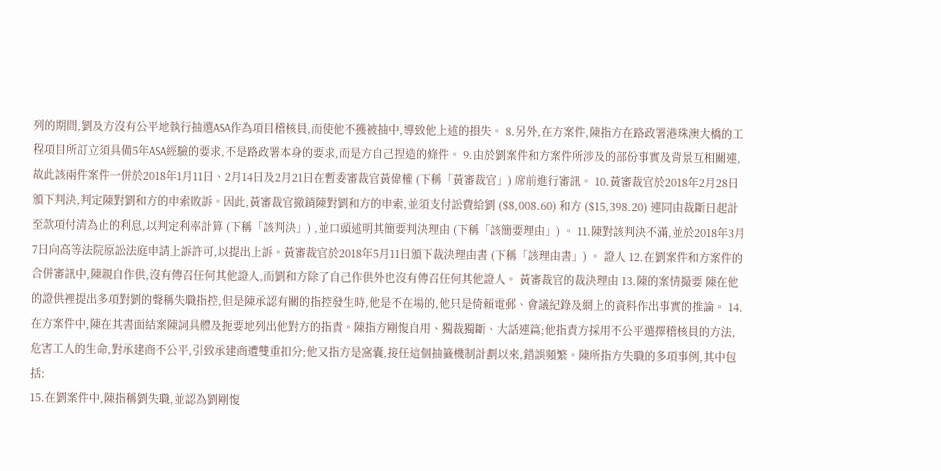列的期間,劉及方沒有公平地執行抽選ASA作為項目稽核員,而使他不獲被抽中,導致他上述的損失。 8.另外,在方案件,陳指方在路政署港珠澳大橋的工程項目所訂立須具備5年ASA經驗的要求,不是路政署本身的要求,而是方自己捏造的條件。 9.由於劉案件和方案件所涉及的部份事實及背景互相關連,故此該兩件案件一併於2018年1月11日、2月14日及2月21日在暫委審裁官黃偉權 (下稱「黃審裁官」) 席前進行審訊。 10.黃審裁官於2018年2月28日頒下判決,判定陳對劉和方的申索敗訴。因此,黃審裁官撤銷陳對劉和方的申索,並須支付訟費給劉 ($8,008.60) 和方 ($15,398.20) 連同由裁斷日起計至款項付清為止的利息,以判定利率計算 (下稱「該判決」) ,並口頭述明其簡要判決理由 (下稱「該簡要理由」) 。 11.陳對該判決不滿,並於2018年3月7日向高等法院原訟法庭申請上訴許可,以提出上訴。黃審裁官於2018年5月11日頒下裁決理由書 (下稱「該理由書」) 。 證人 12.在劉案件和方案件的合併審訊中,陳親自作供,沒有傳召任何其他證人,而劉和方除了自己作供外也沒有傳召任何其他證人。 黃審裁官的裁決理由 13.陳的案情撮要 陳在他的證供裡提出多項對劉的聲稱失職指控,但是陳承認有關的指控發生時,他是不在場的,他只是倚賴電郵、會議紀錄及網上的資料作出事實的推論。 14.在方案件中,陳在其書面結案陳詞具體及扼要地列出他對方的指責。陳指方剛愎自用、獨裁獨斷、大話連篇;他指責方採用不公平選擇稽核員的方法,危害工人的生命,對承建商不公平,引致承建商遭雙重扣分;他又指方是窩囊,接任這個抽籤機制計劃以來,錯誤頻繁。陳所指方失職的多項事例,其中包括:
15.在劉案件中,陳指稱劉失職,並認為劉剛愎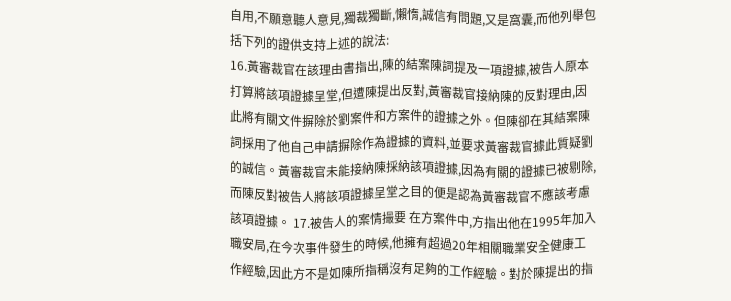自用,不願意聽人意見,獨裁獨斷,懶惰,誠信有問題,又是窩囊,而他列舉包括下列的證供支持上述的說法:
16.黃審裁官在該理由書指出,陳的結案陳詞提及一項證據,被告人原本打算將該項證據呈堂,但遭陳提出反對,黃審裁官接納陳的反對理由,因此將有關文件摒除於劉案件和方案件的證據之外。但陳卻在其結案陳詞採用了他自己申請摒除作為證據的資料,並要求黃審裁官據此質疑劉的誠信。黃審裁官未能接納陳採納該項證據,因為有關的證據已被剔除,而陳反對被告人將該項證據呈堂之目的便是認為黃審裁官不應該考慮該項證據。 17.被告人的案情撮要 在方案件中,方指出他在1995年加入職安局,在今次事件發生的時候,他擁有超過20年相關職業安全健康工作經驗,因此方不是如陳所指稱沒有足夠的工作經驗。對於陳提出的指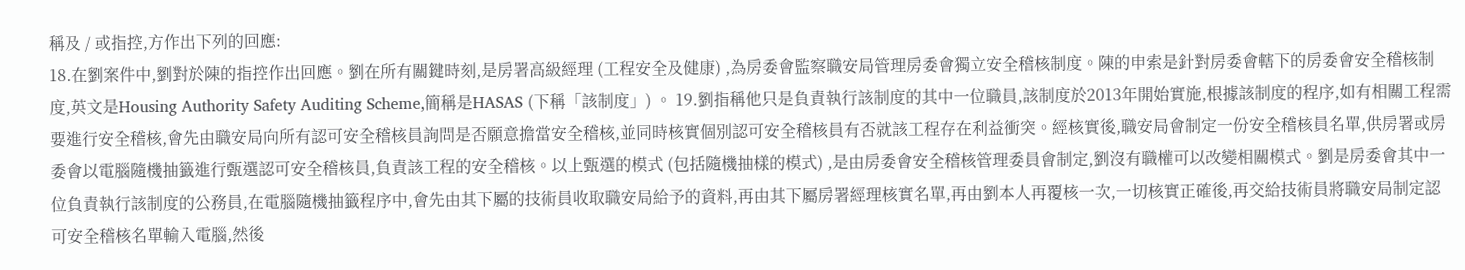稱及 / 或指控,方作出下列的回應:
18.在劉案件中,劉對於陳的指控作出回應。劉在所有關鍵時刻,是房署高級經理 (工程安全及健康) ,為房委會監察職安局管理房委會獨立安全稽核制度。陳的申索是針對房委會轄下的房委會安全稽核制度,英文是Housing Authority Safety Auditing Scheme,簡稱是HASAS (下稱「該制度」) 。 19.劉指稱他只是負責執行該制度的其中一位職員,該制度於2013年開始實施,根據該制度的程序,如有相關工程需要進行安全稽核,會先由職安局向所有認可安全稽核員詢問是否願意擔當安全稽核,並同時核實個別認可安全稽核員有否就該工程存在利益衝突。經核實後,職安局會制定一份安全稽核員名單,供房署或房委會以電腦隨機抽籤進行甄選認可安全稽核員,負責該工程的安全稽核。以上甄選的模式 (包括隨機抽樣的模式) ,是由房委會安全稽核管理委員會制定,劉沒有職權可以改變相關模式。劉是房委會其中一位負責執行該制度的公務員,在電腦隨機抽籤程序中,會先由其下屬的技術員收取職安局給予的資料,再由其下屬房署經理核實名單,再由劉本人再覆核一次,一切核實正確後,再交給技術員將職安局制定認可安全稽核名單輸入電腦,然後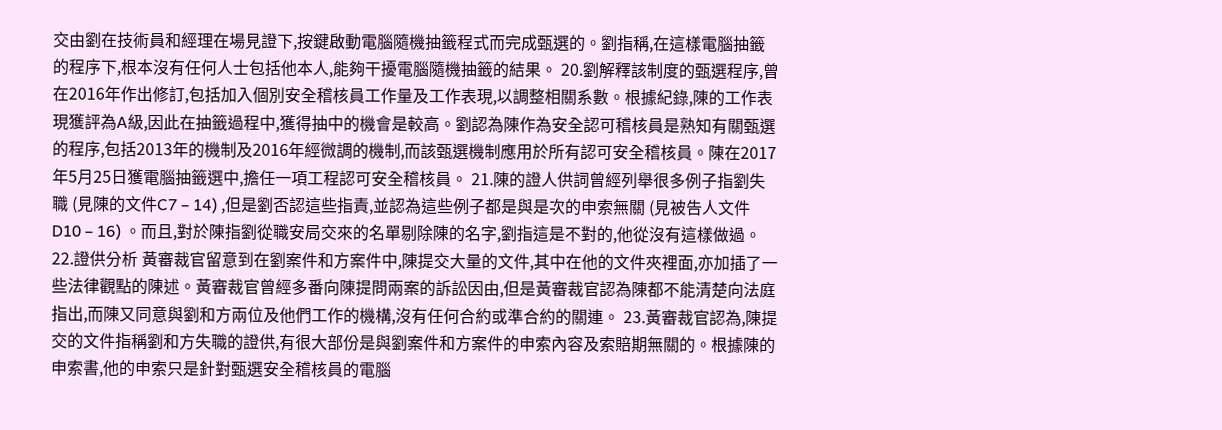交由劉在技術員和經理在場見證下,按鍵啟動電腦隨機抽籤程式而完成甄選的。劉指稱,在這樣電腦抽籤的程序下,根本沒有任何人士包括他本人,能夠干擾電腦隨機抽籤的結果。 20.劉解釋該制度的甄選程序,曾在2016年作出修訂,包括加入個別安全稽核員工作量及工作表現,以調整相關系數。根據紀錄,陳的工作表現獲評為A級,因此在抽籤過程中,獲得抽中的機會是較高。劉認為陳作為安全認可稽核員是熟知有關甄選的程序,包括2013年的機制及2016年經微調的機制,而該甄選機制應用於所有認可安全稽核員。陳在2017年5月25日獲電腦抽籤選中,擔任一項工程認可安全稽核員。 21.陳的證人供詞曾經列舉很多例子指劉失職 (見陳的文件C7 – 14) ,但是劉否認這些指責,並認為這些例子都是與是次的申索無關 (見被告人文件D10 – 16) 。而且,對於陳指劉從職安局交來的名單剔除陳的名字,劉指這是不對的,他從沒有這樣做過。 22.證供分析 黃審裁官留意到在劉案件和方案件中,陳提交大量的文件,其中在他的文件夾裡面,亦加插了一些法律觀點的陳述。黃審裁官曾經多番向陳提問兩案的訴訟因由,但是黃審裁官認為陳都不能清楚向法庭指出,而陳又同意與劉和方兩位及他們工作的機構,沒有任何合約或準合約的關連。 23.黃審裁官認為,陳提交的文件指稱劉和方失職的證供,有很大部份是與劉案件和方案件的申索內容及索賠期無關的。根據陳的申索書,他的申索只是針對甄選安全稽核員的電腦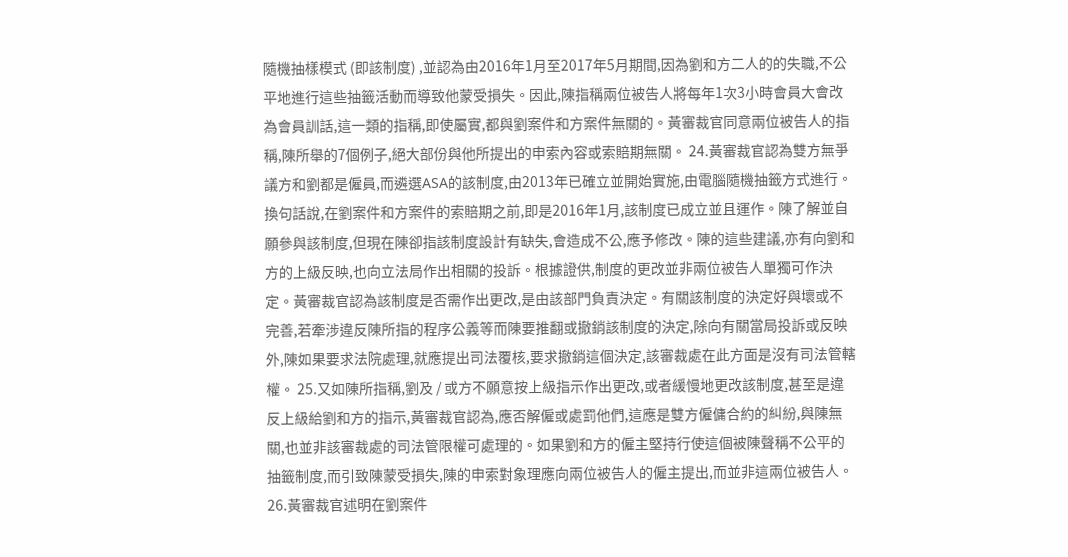隨機抽樣模式 (即該制度) ,並認為由2016年1月至2017年5月期間,因為劉和方二人的的失職,不公平地進行這些抽籤活動而導致他蒙受損失。因此,陳指稱兩位被告人將每年1次3小時會員大會改為會員訓話,這一類的指稱,即使屬實,都與劉案件和方案件無關的。黃審裁官同意兩位被告人的指稱,陳所舉的7個例子,絕大部份與他所提出的申索內容或索賠期無關。 24.黃審裁官認為雙方無爭議方和劉都是僱員,而遴選ASA的該制度,由2013年已確立並開始實施,由電腦隨機抽籤方式進行。換句話說,在劉案件和方案件的索賠期之前,即是2016年1月,該制度已成立並且運作。陳了解並自願參與該制度,但現在陳卻指該制度設計有缺失,會造成不公,應予修改。陳的這些建議,亦有向劉和方的上級反映,也向立法局作出相關的投訴。根據證供,制度的更改並非兩位被告人單獨可作決定。黃審裁官認為該制度是否需作出更改,是由該部門負責決定。有關該制度的決定好與壞或不完善,若牽涉違反陳所指的程序公義等而陳要推翻或撤銷該制度的決定,除向有關當局投訴或反映外,陳如果要求法院處理,就應提出司法覆核,要求撤銷這個決定,該審裁處在此方面是沒有司法管轄權。 25.又如陳所指稱,劉及 / 或方不願意按上級指示作出更改,或者緩慢地更改該制度,甚至是違反上級給劉和方的指示,黃審裁官認為,應否解僱或處罰他們,這應是雙方僱傭合約的糾紛,與陳無關,也並非該審裁處的司法管限權可處理的。如果劉和方的僱主堅持行使這個被陳聲稱不公平的抽籤制度,而引致陳蒙受損失,陳的申索對象理應向兩位被告人的僱主提出,而並非這兩位被告人。 26.黃審裁官述明在劉案件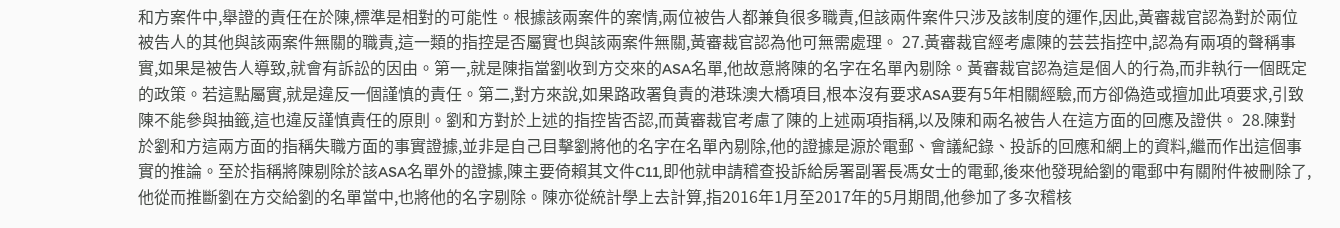和方案件中,舉證的責任在於陳,標準是相對的可能性。根據該兩案件的案情,兩位被告人都兼負很多職責,但該兩件案件只涉及該制度的運作,因此,黃審裁官認為對於兩位被告人的其他與該兩案件無關的職責,這一類的指控是否屬實也與該兩案件無關,黃審裁官認為他可無需處理。 27.黃審裁官經考慮陳的芸芸指控中,認為有兩項的聲稱事實,如果是被告人導致,就會有訴訟的因由。第一,就是陳指當劉收到方交來的ASA名單,他故意將陳的名字在名單內剔除。黃審裁官認為這是個人的行為,而非執行一個既定的政策。若這點屬實,就是違反一個謹慎的責任。第二,對方來說,如果路政署負責的港珠澳大橋項目,根本沒有要求ASA要有5年相關經驗,而方卻偽造或擅加此項要求,引致陳不能參與抽籤,這也違反謹慎責任的原則。劉和方對於上述的指控皆否認,而黃審裁官考慮了陳的上述兩項指稱,以及陳和兩名被告人在這方面的回應及證供。 28.陳對於劉和方這兩方面的指稱失職方面的事實證據,並非是自己目擊劉將他的名字在名單內剔除,他的證據是源於電郵、會議紀錄、投訴的回應和網上的資料,繼而作出這個事實的推論。至於指稱將陳剔除於該ASA名單外的證據,陳主要倚賴其文件C11,即他就申請稽查投訴給房署副署長馮女士的電郵,後來他發現給劉的電郵中有關附件被刪除了,他從而推斷劉在方交給劉的名單當中,也將他的名字剔除。陳亦從統計學上去計算,指2016年1月至2017年的5月期間,他參加了多次稽核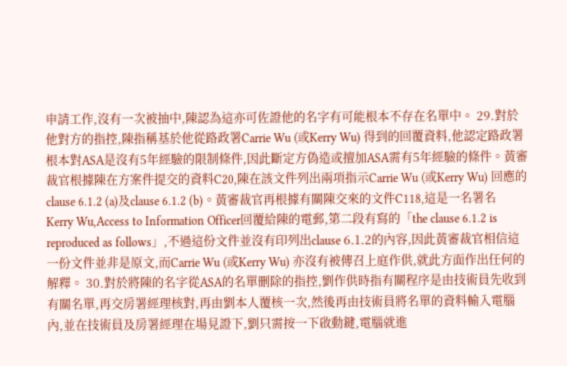申請工作,沒有一次被抽中,陳認為這亦可佐證他的名字有可能根本不存在名單中。 29.對於他對方的指控,陳指稱基於他從路政署Carrie Wu (或Kerry Wu) 得到的回覆資料,他認定路政署根本對ASA是沒有5年經驗的限制條件,因此斷定方偽造或擅加ASA需有5年經驗的條件。黃審裁官根據陳在方案件提交的資料C20,陳在該文件列出兩項指示Carrie Wu (或Kerry Wu) 回應的clause 6.1.2 (a)及clause 6.1.2 (b)。黃審裁官再根據有關陳交來的文件C118,這是一名署名Kerry Wu,Access to Information Officer回覆給陳的電郵,第二段有寫的「the clause 6.1.2 is reproduced as follows」,不過這份文件並沒有印列出clause 6.1.2的內容,因此黃審裁官相信這一份文件並非是原文,而Carrie Wu (或Kerry Wu) 亦沒有被傳召上庭作供,就此方面作出任何的解釋。 30.對於將陳的名字從ASA的名單刪除的指控,劉作供時指有關程序是由技術員先收到有關名單,再交房署經理核對,再由劉本人覆核一次,然後再由技術員將名單的資料輸入電腦內,並在技術員及房署經理在場見證下,劉只需按一下啟動鍵,電腦就進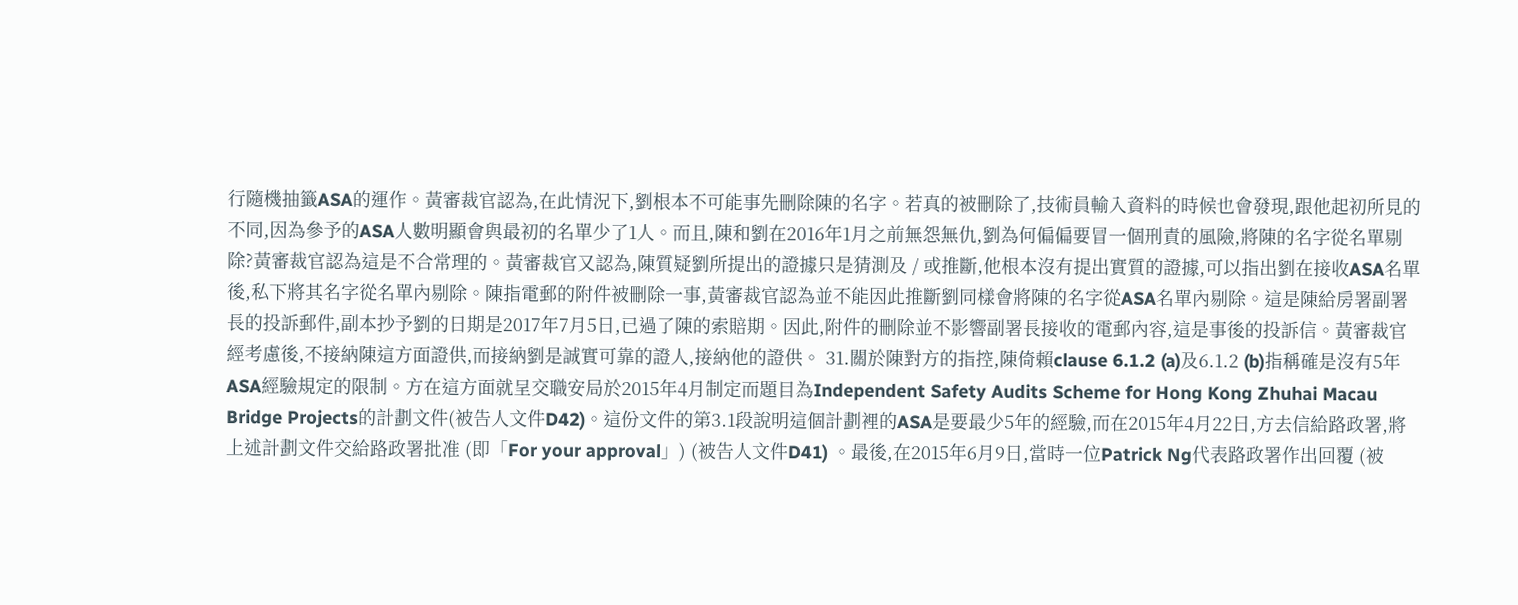行隨機抽籤ASA的運作。黃審裁官認為,在此情況下,劉根本不可能事先刪除陳的名字。若真的被刪除了,技術員輸入資料的時候也會發現,跟他起初所見的不同,因為參予的ASA人數明顯會與最初的名單少了1人。而且,陳和劉在2016年1月之前無怨無仇,劉為何偏偏要冒一個刑責的風險,將陳的名字從名單剔除?黃審裁官認為這是不合常理的。黃審裁官又認為,陳質疑劉所提出的證據只是猜測及 / 或推斷,他根本沒有提出實質的證據,可以指出劉在接收ASA名單後,私下將其名字從名單內剔除。陳指電郵的附件被刪除一事,黃審裁官認為並不能因此推斷劉同樣會將陳的名字從ASA名單內剔除。這是陳給房署副署長的投訴郵件,副本抄予劉的日期是2017年7月5日,已過了陳的索賠期。因此,附件的刪除並不影響副署長接收的電郵內容,這是事後的投訴信。黃審裁官經考慮後,不接納陳這方面證供,而接納劉是誠實可靠的證人,接納他的證供。 31.關於陳對方的指控,陳倚賴clause 6.1.2 (a)及6.1.2 (b)指稱確是沒有5年ASA經驗規定的限制。方在這方面就呈交職安局於2015年4月制定而題目為Independent Safety Audits Scheme for Hong Kong Zhuhai Macau Bridge Projects的計劃文件(被告人文件D42)。這份文件的第3.1段說明這個計劃裡的ASA是要最少5年的經驗,而在2015年4月22日,方去信給路政署,將上述計劃文件交給路政署批准 (即「For your approval」) (被告人文件D41) 。最後,在2015年6月9日,當時一位Patrick Ng代表路政署作出回覆 (被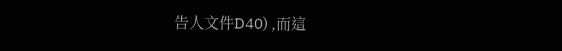告人文件D40) ,而這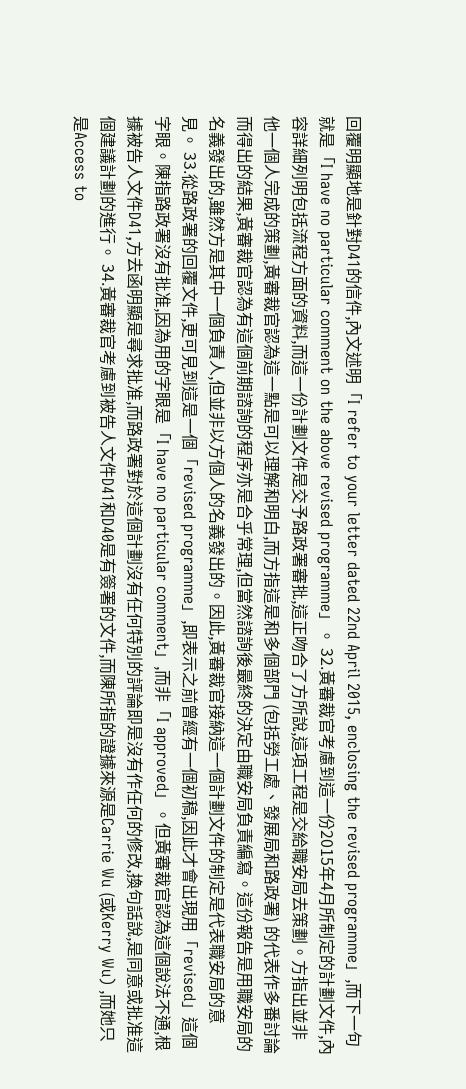回覆明顯地是針對D41的信件,內文述明「I refer to your letter dated 22nd April 2015, enclosing the revised programme」,而下一句就是「I have no particular comment on the above revised programme」。 32.黃審裁官考慮到這一份2015年4月所制定的計劃文件,內容詳細列明包括流程方面的資料,而這一份計劃文件是交予路政署審批,這正吻合了方所說,這項工程是交給職安局去策劃。方指出並非他一個人完成的策劃,黃審裁官認為這一點是可以理解和明白,而方指這是和多個部門 (包括勞工處、發展局和路政署) 的代表作多番討論而得出的結果,黃審裁官認為有這個前期諮詢的程序亦是合乎常理,但當然諮詢後最終的決定由職安局負責編寫。這份報告是用職安局的名義發出的,雖然方是其中一個負責人,但並非以方個人的名義發出的。因此,黃審裁官接納這一個計劃文件的制定是代表職安局的意見。 33.從路政署的回覆文件,更可見到這是一個「revised programme」,即表示之前曾經有一個初稿,因此才會出現用「revised」這個字眼。陳指路政署沒有批准,因為用的字眼是「I have no particular comment」,而非「I approved」。但黃審裁官認為這個說法不通,根據被告人文件D41,方去函明顯是尋求批准,而路政署對於這個計劃沒有任何特別的評論即是沒有作任何的修改,換句話說,是同意或批准這個建議計劃的進行。 34.黃審裁官考慮到被告人文件D41和D40是有簽署的文件,而陳所指的證據來源是Carrie Wu (或Kerry Wu) ,而她只是Access to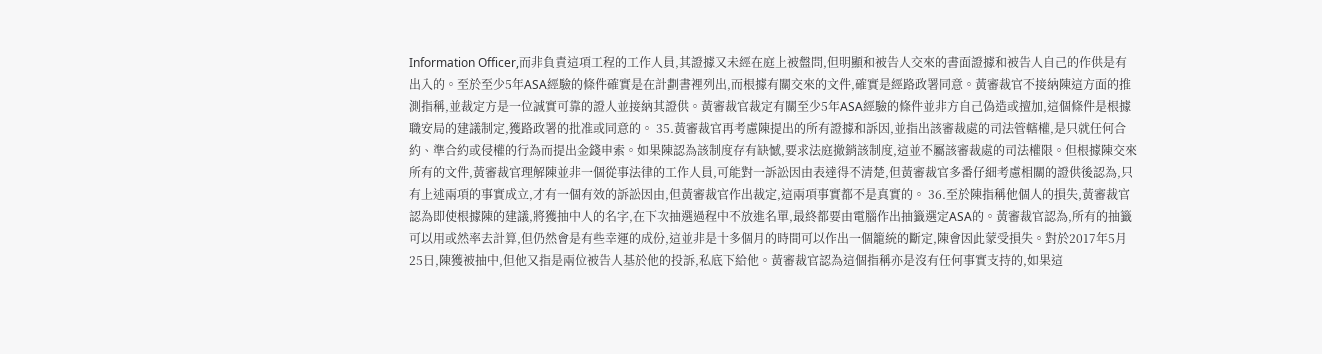Information Officer,而非負責這項工程的工作人員,其證據又未經在庭上被盤問,但明顯和被告人交來的書面證據和被告人自己的作供是有出入的。至於至少5年ASA經驗的條件確實是在計劃書裡列出,而根據有關交來的文件,確實是經路政署同意。黃審裁官不接納陳這方面的推測指稱,並裁定方是一位誠實可靠的證人並接納其證供。黃審裁官裁定有關至少5年ASA經驗的條件並非方自己偽造或擅加,這個條件是根據職安局的建議制定,獲路政署的批准或同意的。 35.黃審裁官再考慮陳提出的所有證據和訴因,並指出該審裁處的司法管轄權,是只就任何合約、準合約或侵權的行為而提出金錢申索。如果陳認為該制度存有缺憾,要求法庭撤銷該制度,這並不屬該審裁處的司法權限。但根據陳交來所有的文件,黃審裁官理解陳並非一個從事法律的工作人員,可能對一訴訟因由表達得不清楚,但黃審裁官多番仔細考慮相關的證供後認為,只有上述兩項的事實成立,才有一個有效的訴訟因由,但黃審裁官作出裁定,這兩項事實都不是真實的。 36.至於陳指稱他個人的損失,黃審裁官認為即使根據陳的建議,將獲抽中人的名字,在下次抽選過程中不放進名單,最終都要由電腦作出抽籤選定ASA的。黃審裁官認為,所有的抽籤可以用或然率去計算,但仍然會是有些幸運的成份,這並非是十多個月的時間可以作出一個籠統的斷定,陳會因此蒙受損失。對於2017年5月25日,陳獲被抽中,但他又指是兩位被告人基於他的投訴,私底下給他。黃審裁官認為這個指稱亦是沒有任何事實支持的,如果這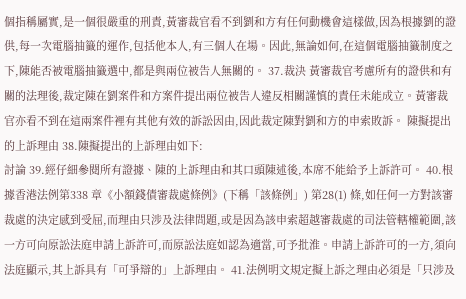個指稱屬實,是一個很嚴重的刑責,黃審裁官看不到劉和方有任何動機會這樣做,因為根據劉的證供,每一次電腦抽籤的運作,包括他本人,有三個人在場。因此,無論如何,在這個電腦抽籤制度之下,陳能否被電腦抽籤選中,都是與兩位被告人無關的。 37.裁決 黃審裁官考慮所有的證供和有關的法理後,裁定陳在劉案件和方案件提出兩位被告人違反相關謹慎的責任未能成立。黃審裁官亦看不到在這兩案件裡有其他有效的訴訟因由,因此裁定陳對劉和方的申索敗訴。 陳擬提出的上訴理由 38.陳擬提出的上訴理由如下:
討論 39.經仔細參閱所有證據、陳的上訴理由和其口頭陳述後,本席不能給予上訴許可。 40.根據香港法例第338 章《小額錢債審裁處條例》(下稱「該條例」) 第28(1) 條,如任何一方對該審裁處的決定感到受屈,而理由只涉及法律問題,或是因為該申索超越審裁處的司法管轄權範圍,該一方可向原訟法庭申請上訴許可,而原訟法庭如認為適當,可予批淮。申請上訴許可的一方,須向法庭顯示,其上訴具有「可爭辯的」上訴理由。 41.法例明文規定擬上訴之理由必須是「只涉及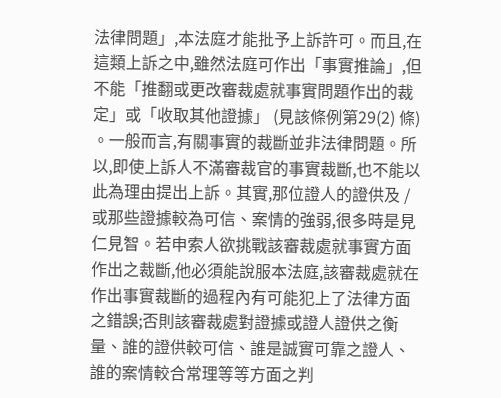法律問題」,本法庭才能批予上訴許可。而且,在這類上訴之中,雖然法庭可作出「事實推論」,但不能「推翻或更改審裁處就事實問題作出的裁定」或「收取其他證據」 (見該條例第29(2) 條) 。一般而言,有關事實的裁斷並非法律問題。所以,即使上訴人不滿審裁官的事實裁斷,也不能以此為理由提出上訴。其實,那位證人的證供及 / 或那些證據較為可信、案情的強弱,很多時是見仁見智。若申索人欲挑戰該審裁處就事實方面作出之裁斷,他必須能說服本法庭,該審裁處就在作出事實裁斷的過程內有可能犯上了法律方面之錯誤;否則該審裁處對證據或證人證供之衡量、誰的證供較可信、誰是誠實可靠之證人、誰的案情較合常理等等方面之判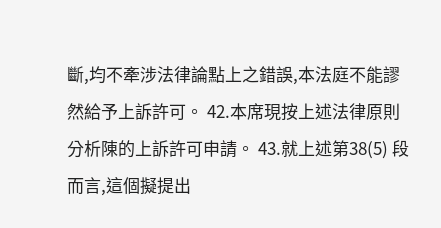斷,均不牽涉法律論點上之錯誤,本法庭不能謬然給予上訴許可。 42.本席現按上述法律原則分析陳的上訴許可申請。 43.就上述第38(5) 段而言,這個擬提出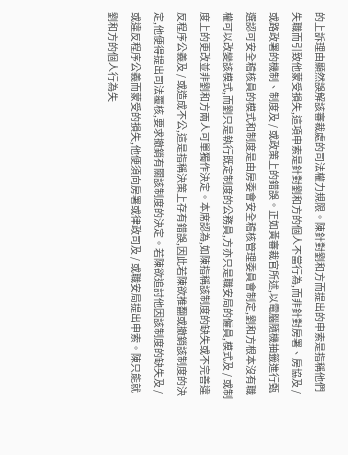的上訴理由顯然誤解該審裁處的司法權力規限。陳針對劉和方而提出的申索是指稱他們失職而引致他蒙受損失,這項申索是針對劉和方的個人不當行為,而非針對房署、房協及 / 或路政署的機制、制度及 / 或政策上的錯誤。正如黃審裁官所述,以電腦隨機抽籤進行甄選認可安全稽核員的模式和制度是由房委會安全稽核管理委員會制定,劉和方根本沒有職權可以改變該模式,而劉只是執行既定制度的公務員,方亦只是職安局的僱員,模式及 / 或制度上的更改並非劉和方兩人可單獨作決定。本席認為,如陳指稱該制度的缺失或不完善違反程序公義及 / 或造成不公,這是指稱決策上存有錯誤,因此若陳欲推翻或撤銷該制度的決定,他便得提出司法覆核,要求撤銷有關該制度的決定。若陳欲追討他因該制度的缺失及 / 或違反程序公義而蒙受的損失,他便須向房署或律政司及 / 或職安局提出申索。陳只能就劉和方的個人行為失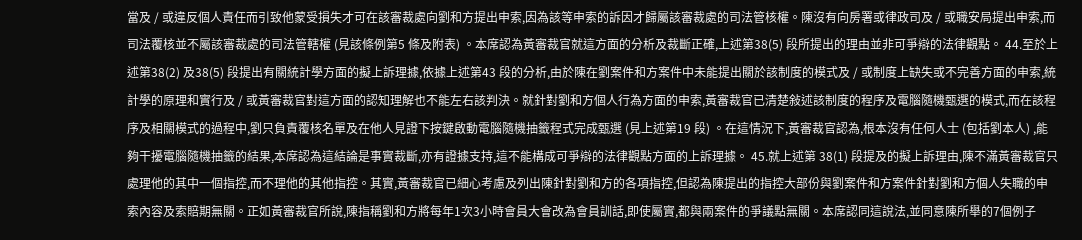當及 / 或違反個人責任而引致他蒙受損失才可在該審裁處向劉和方提出申索,因為該等申索的訴因才歸屬該審裁處的司法管核權。陳沒有向房署或律政司及 / 或職安局提出申索,而司法覆核並不屬該審裁處的司法管轄權 (見該條例第5 條及附表) 。本席認為黃審裁官就這方面的分析及裁斷正確,上述第38(5) 段所提出的理由並非可爭辯的法律觀點。 44.至於上述第38(2) 及38(5) 段提出有關統計學方面的擬上訴理據,依據上述第43 段的分析,由於陳在劉案件和方案件中未能提出關於該制度的模式及 / 或制度上缺失或不完善方面的申索,統計學的原理和實行及 / 或黃審裁官對這方面的認知理解也不能左右該判決。就針對劉和方個人行為方面的申索,黃審裁官已清楚敍述該制度的程序及電腦隨機甄選的模式,而在該程序及相關模式的過程中,劉只負責覆核名單及在他人見證下按鍵啟動電腦隨機抽籤程式完成甄選 (見上述第19 段) 。在這情況下,黃審裁官認為,根本沒有任何人士 (包括劉本人) ,能夠干擾電腦隨機抽籤的結果,本席認為這結論是事實裁斷,亦有證據支持,這不能構成可爭辯的法律觀點方面的上訴理據。 45.就上述第 38(1) 段提及的擬上訴理由,陳不滿黃審裁官只處理他的其中一個指控,而不理他的其他指控。其實,黃審裁官已細心考慮及列出陳針對劉和方的各項指控,但認為陳提出的指控大部份與劉案件和方案件針對劉和方個人失職的申索內容及索賠期無關。正如黃審裁官所說,陳指稱劉和方將每年1次3小時會員大會改為會員訓話,即使屬實,都與兩案件的爭議點無關。本席認同這說法,並同意陳所舉的7個例子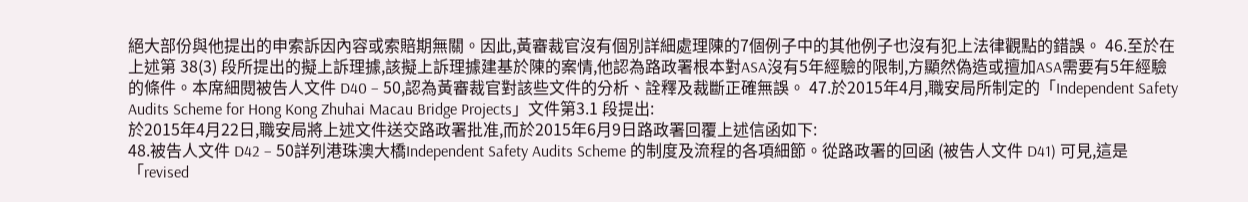絕大部份與他提出的申索訴因內容或索賠期無關。因此,黃審裁官沒有個別詳細處理陳的7個例子中的其他例子也沒有犯上法律觀點的錯誤。 46.至於在上述第 38(3) 段所提出的擬上訴理據,該擬上訴理據建基於陳的案情,他認為路政署根本對ASA沒有5年經驗的限制,方顯然偽造或擅加ASA需要有5年經驗的條件。本席細閱被告人文件 D40 – 50,認為黃審裁官對該些文件的分析、詮釋及裁斷正確無誤。 47.於2015年4月,職安局所制定的「Independent Safety Audits Scheme for Hong Kong Zhuhai Macau Bridge Projects」文件第3.1 段提出:
於2015年4月22日,職安局將上述文件送交路政署批准,而於2015年6月9日路政署回覆上述信函如下:
48.被告人文件 D42 – 50詳列港珠澳大橋Independent Safety Audits Scheme 的制度及流程的各項細節。從路政署的回函 (被告人文件 D41) 可見,這是「revised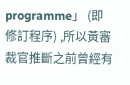programme」 (即修訂程序) ,所以黃審裁官推斷之前曾經有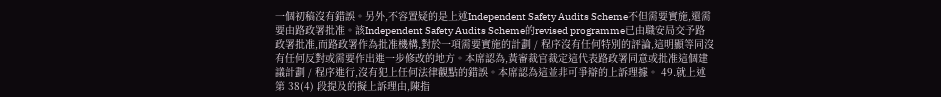一個初稿沒有錯誤。另外,不容置疑的是上述Independent Safety Audits Scheme不但需要實施,還需要由路政署批准。該Independent Safety Audits Scheme的revised programme已由職安局交予路政署批准,而路政署作為批准機構,對於一項需要實施的計劃 / 程序沒有任何特別的評論,這明顯等同沒有任何反對或需要作出進一步修改的地方。本席認為,黃審裁官裁定這代表路政署同意或批准這個建議計劃 / 程序進行,沒有犯上任何法律觀點的錯誤。本席認為這並非可爭辯的上訴理據。 49.就上述第 38(4) 段提及的擬上訴理由,陳指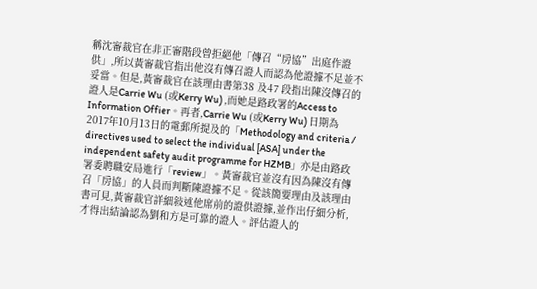稱沈審裁官在非正審階段曾拒絕他「傳召“房協”出庭作證供」,所以黃審裁官指出他沒有傳召證人而認為他證據不足並不妥當。但是,黃審裁官在該理由書第38 及47 段指出陳沒傳召的證人是Carrie Wu (或Kerry Wu) ,而她是路政署的Access to Information Offier。再者,Carrie Wu (或Kerry Wu) 日期為2017年10月13日的電郵所提及的「Methodology and criteria / directives used to select the individual [ASA] under the independent safety audit programme for HZMB」亦是由路政署委聘職安局進行「review」。黃審裁官並沒有因為陳沒有傳召「房協」的人員而判斷陳證據不足。從該簡要理由及該理由書可見,黃審裁官詳細敍述他席前的證供證據,並作出仔細分析,才得出結論認為劉和方是可靠的證人。評估證人的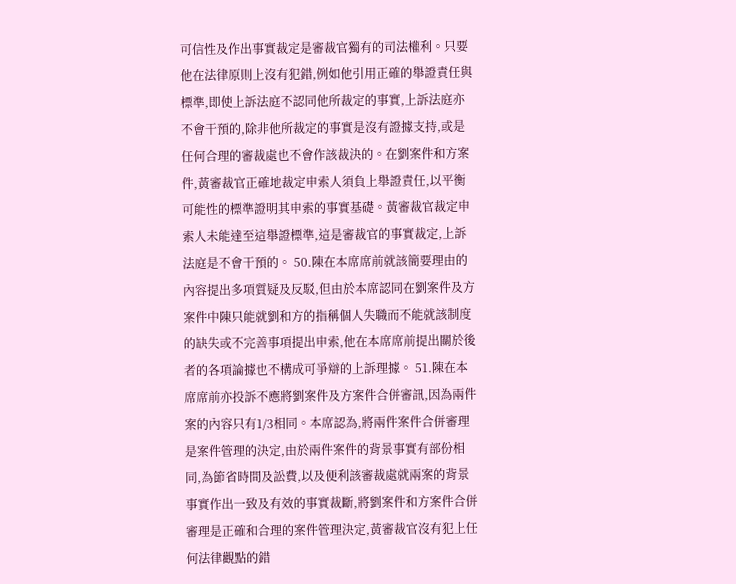可信性及作出事實裁定是審裁官獨有的司法權利。只要他在法律原則上沒有犯錯,例如他引用正確的舉證責任與標準,即使上訴法庭不認同他所裁定的事實,上訴法庭亦不會干預的,除非他所裁定的事實是沒有證據支持,或是任何合理的審裁處也不會作該裁決的。在劉案件和方案件,黃審裁官正確地裁定申索人須負上舉證責任,以平衡可能性的標準證明其申索的事實基礎。黃審裁官裁定申索人未能達至這舉證標準,這是審裁官的事實裁定,上訴法庭是不會干預的。 50.陳在本席席前就該簡要理由的內容提出多項質疑及反駁,但由於本席認同在劉案件及方案件中陳只能就劉和方的指稱個人失職而不能就該制度的缺失或不完善事項提出申索,他在本席席前提出關於後者的各項論據也不構成可爭辯的上訴理據。 51.陳在本席席前亦投訴不應將劉案件及方案件合併審訊,因為兩件案的內容只有1/3相同。本席認為,將兩件案件合併審理是案件管理的決定,由於兩件案件的背景事實有部份相同,為節省時間及訟費,以及便利該審裁處就兩案的背景事實作出一致及有效的事實裁斷,將劉案件和方案件合併審理是正確和合理的案件管理決定,黃審裁官沒有犯上任何法律觀點的錯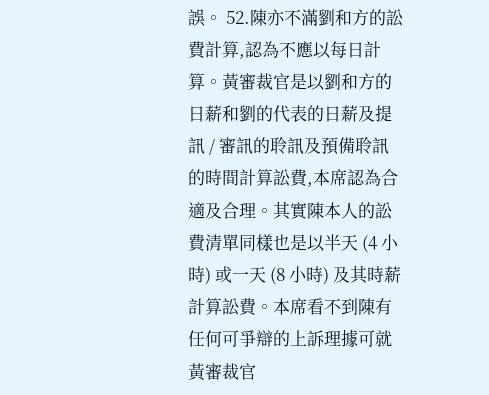誤。 52.陳亦不滿劉和方的訟費計算,認為不應以每日計算。黃審裁官是以劉和方的日薪和劉的代表的日薪及提訊 / 審訊的聆訊及預備聆訊的時間計算訟費,本席認為合適及合理。其實陳本人的訟費清單同樣也是以半天 (4 小時) 或一天 (8 小時) 及其時薪計算訟費。本席看不到陳有任何可爭辯的上訴理據可就黃審裁官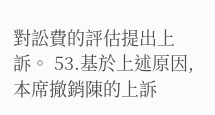對訟費的評估提出上訴。 53.基於上述原因,本席撤銷陳的上訴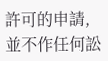許可的申請,並不作任何訟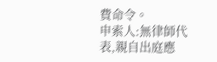費命令。
申索人:無律師代表,親自出庭應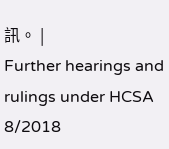訊。 |
Further hearings and rulings under HCSA 8/2018